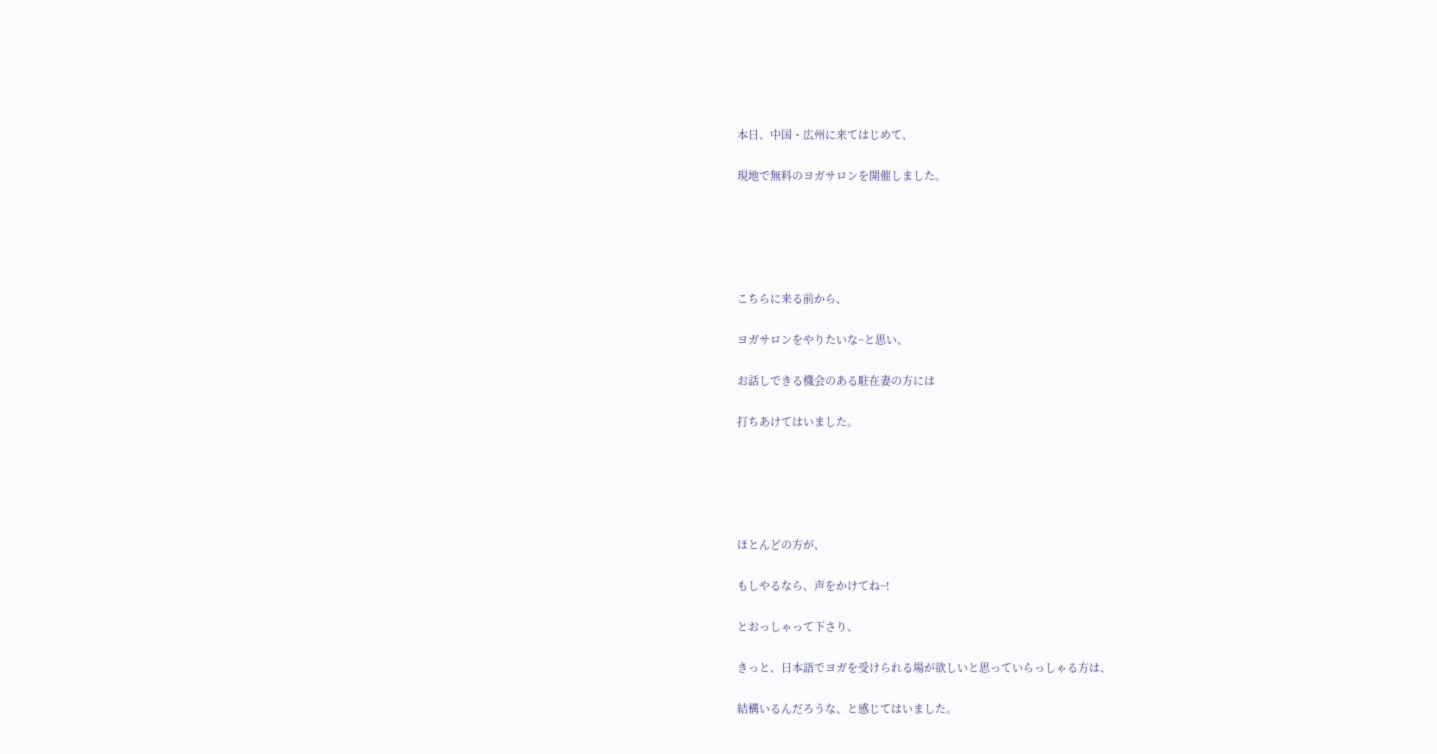本日、中国・広州に来てはじめて、

現地で無料のヨガサロンを開催しました。





こちらに来る前から、

ヨガサロンをやりたいな~と思い、

お話しできる機会のある駐在妻の方には

打ちあけてはいました。





ほとんどの方が、

もしやるなら、声をかけてね~!

とおっしゃって下さり、

きっと、日本語でヨガを受けられる場が欲しいと思っていらっしゃる方は、

結構いるんだろうな、と感じてはいました。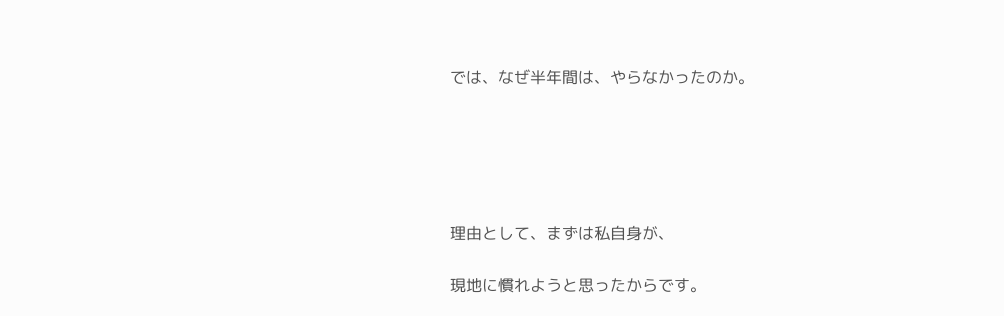では、なぜ半年間は、やらなかったのか。





理由として、まずは私自身が、

現地に慣れようと思ったからです。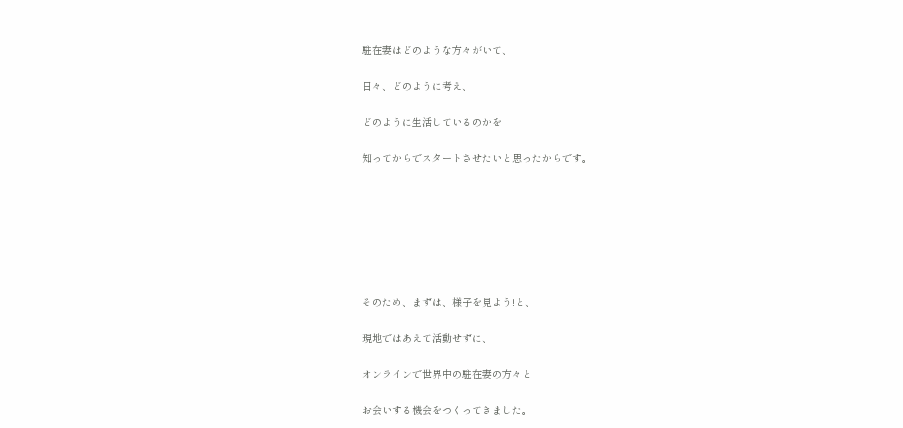駐在妻はどのような方々がいて、

日々、どのように考え、

どのように生活しているのかを

知ってからでスタートさせたいと思ったからです。







そのため、まずは、様子を見よう!と、

現地ではあえて活動せずに、

オンラインで世界中の駐在妻の方々と

お会いする機会をつくってきました。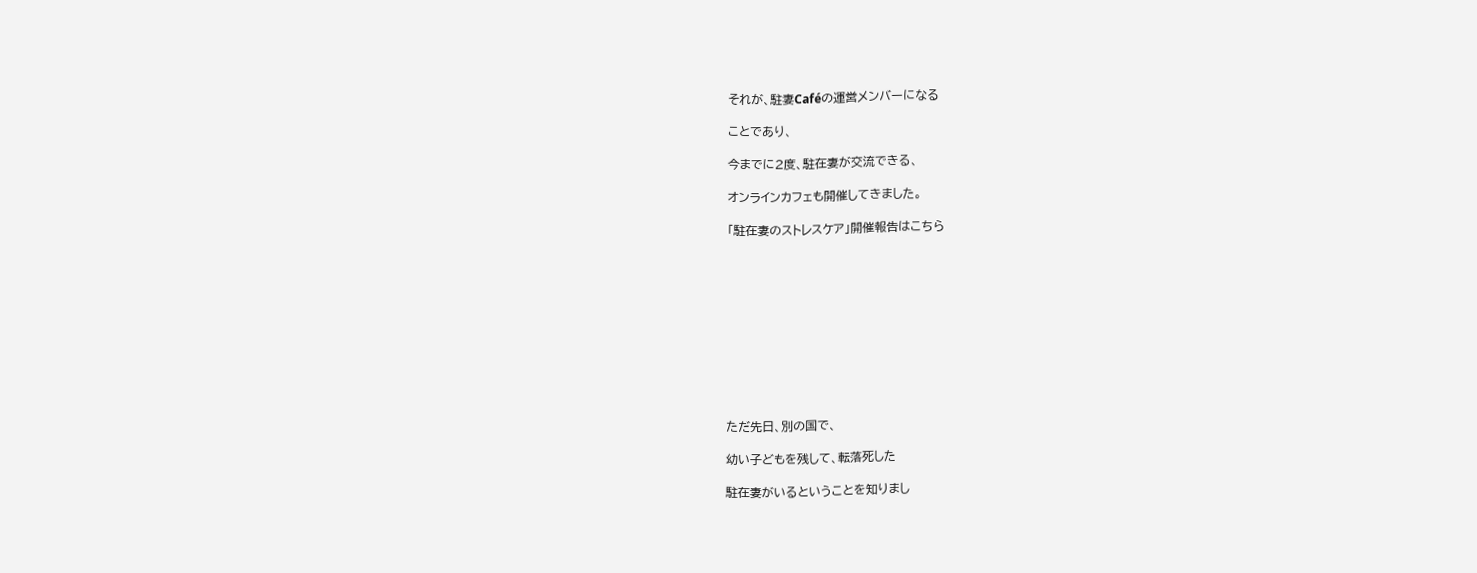それが、駐妻Caféの運営メンバーになる

ことであり、

今までに2度、駐在妻が交流できる、

オンラインカフェも開催してきました。

「駐在妻のストレスケア」開催報告はこちら











ただ先日、別の国で、

幼い子どもを残して、転落死した

駐在妻がいるということを知りまし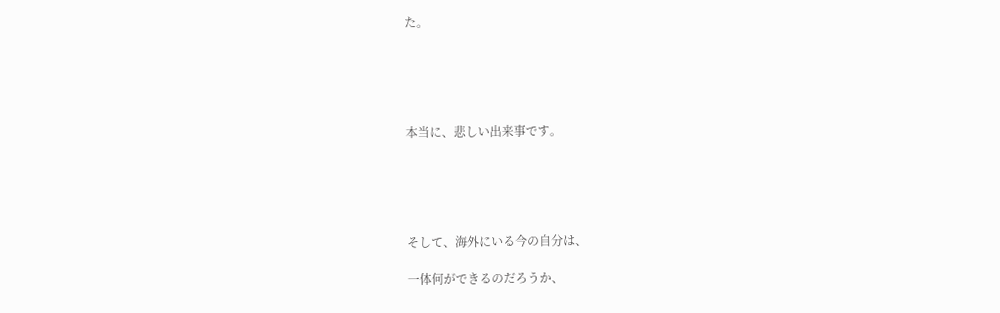た。





本当に、悲しい出来事です。





そして、海外にいる今の自分は、

一体何ができるのだろうか、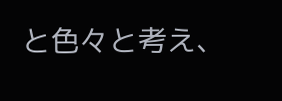と色々と考え、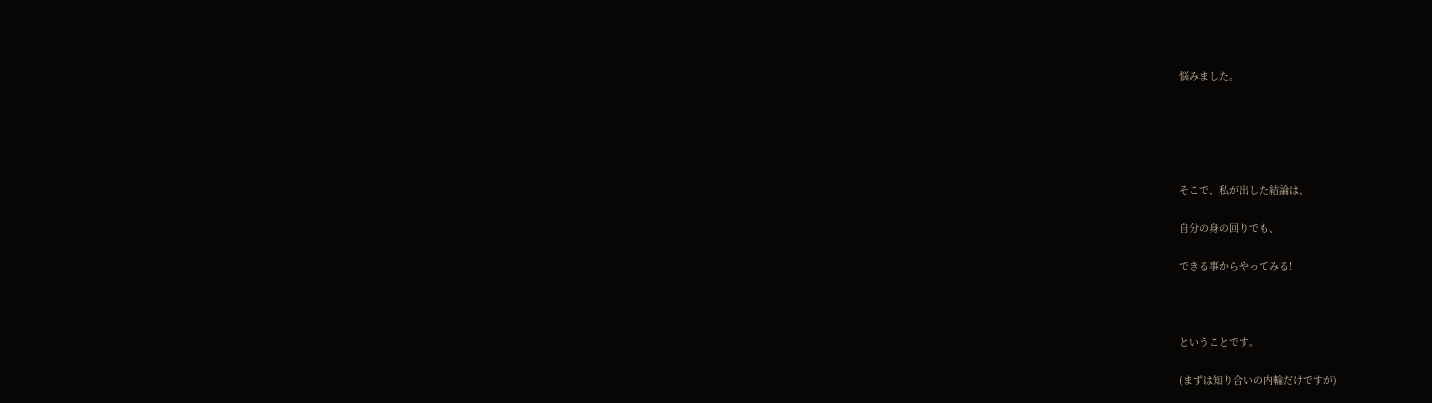悩みました。





そこで、私が出した結論は、

自分の身の回りでも、

できる事からやってみる!



ということです。

(まずは知り合いの内輪だけですが)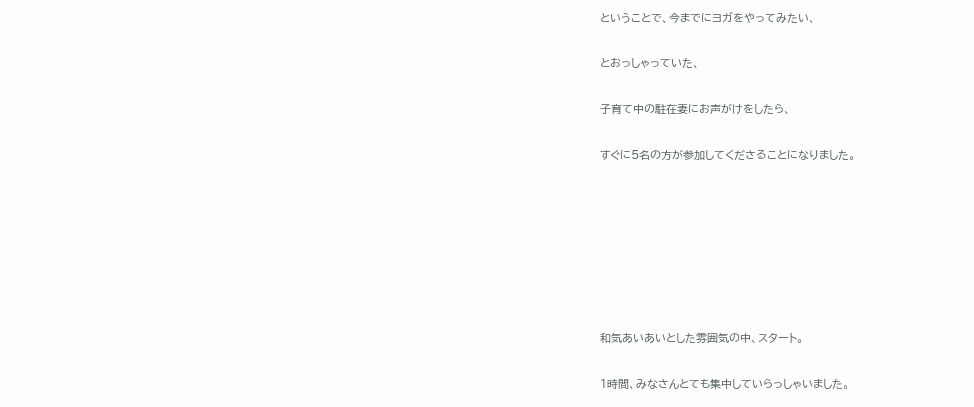ということで、今までにヨガをやってみたい、

とおっしゃっていた、

子育て中の駐在妻にお声がけをしたら、

すぐに5名の方が参加してくださることになりました。







和気あいあいとした雰囲気の中、スタート。

1時間、みなさんとても集中していらっしゃいました。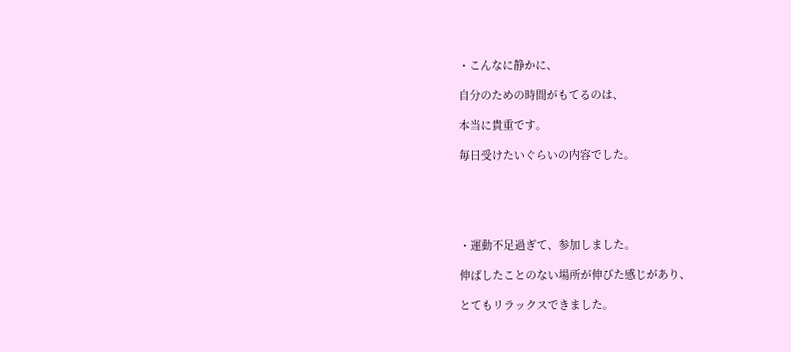・こんなに静かに、

自分のための時間がもてるのは、

本当に貴重です。

毎日受けたいぐらいの内容でした。





・運動不足過ぎて、参加しました。

伸ばしたことのない場所が伸びた感じがあり、

とてもリラックスできました。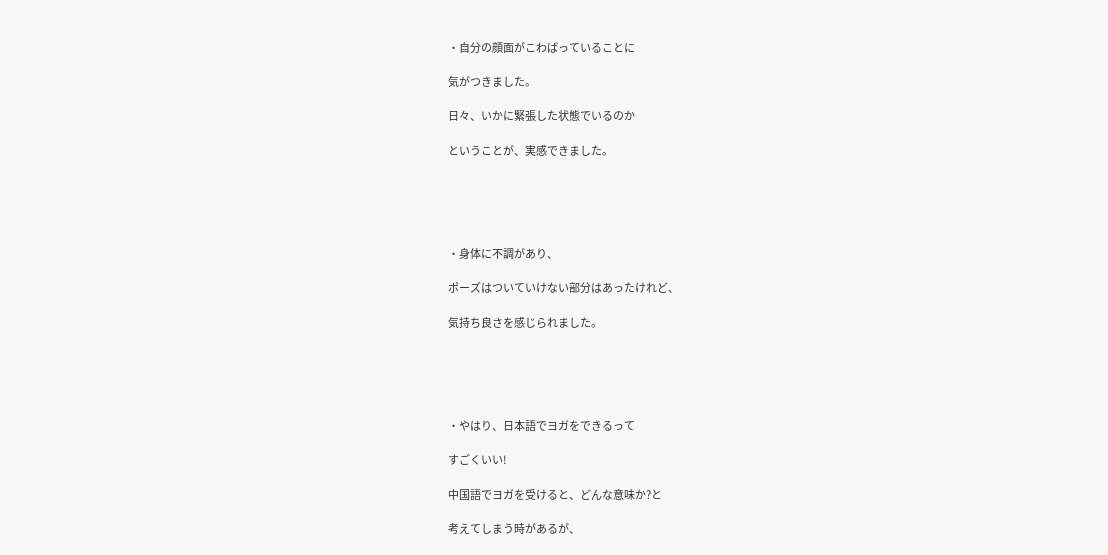・自分の顔面がこわばっていることに

気がつきました。

日々、いかに緊張した状態でいるのか

ということが、実感できました。





・身体に不調があり、

ポーズはついていけない部分はあったけれど、

気持ち良さを感じられました。





・やはり、日本語でヨガをできるって

すごくいい!

中国語でヨガを受けると、どんな意味か?と

考えてしまう時があるが、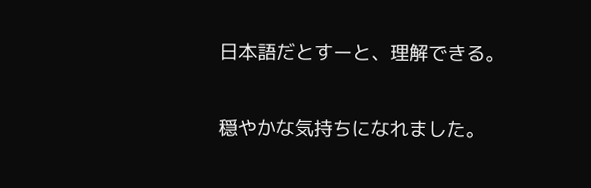日本語だとすーと、理解できる。

穏やかな気持ちになれました。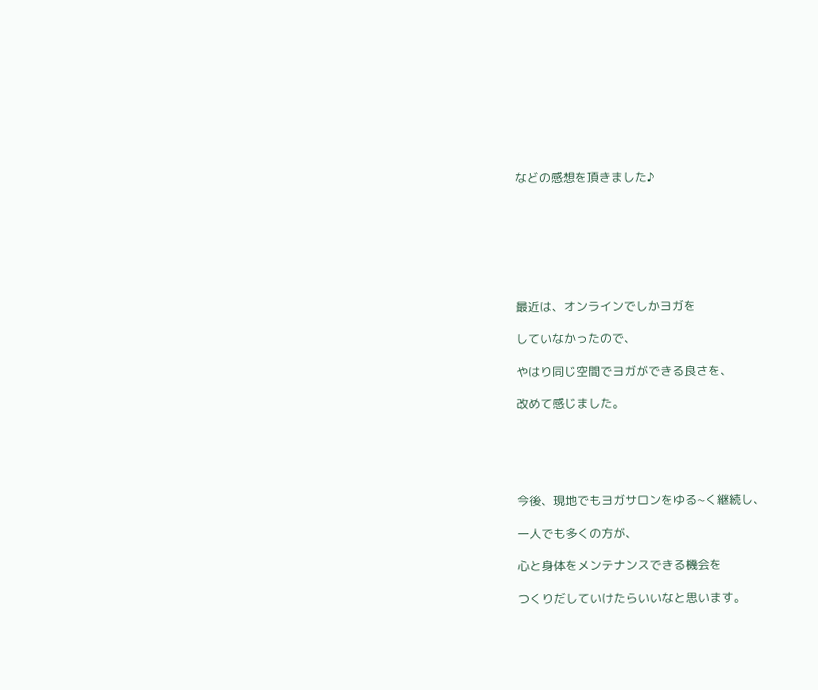などの感想を頂きました♪







最近は、オンラインでしかヨガを

していなかったので、

やはり同じ空間でヨガができる良さを、

改めて感じました。





今後、現地でもヨガサロンをゆる~く継続し、

一人でも多くの方が、

心と身体をメンテナンスできる機会を

つくりだしていけたらいいなと思います。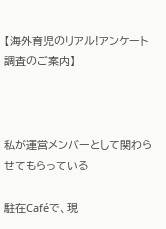【海外育児のリアル!アンケート調査のご案内】



私が運営メンバーとして関わらせてもらっている

駐在Caféで、現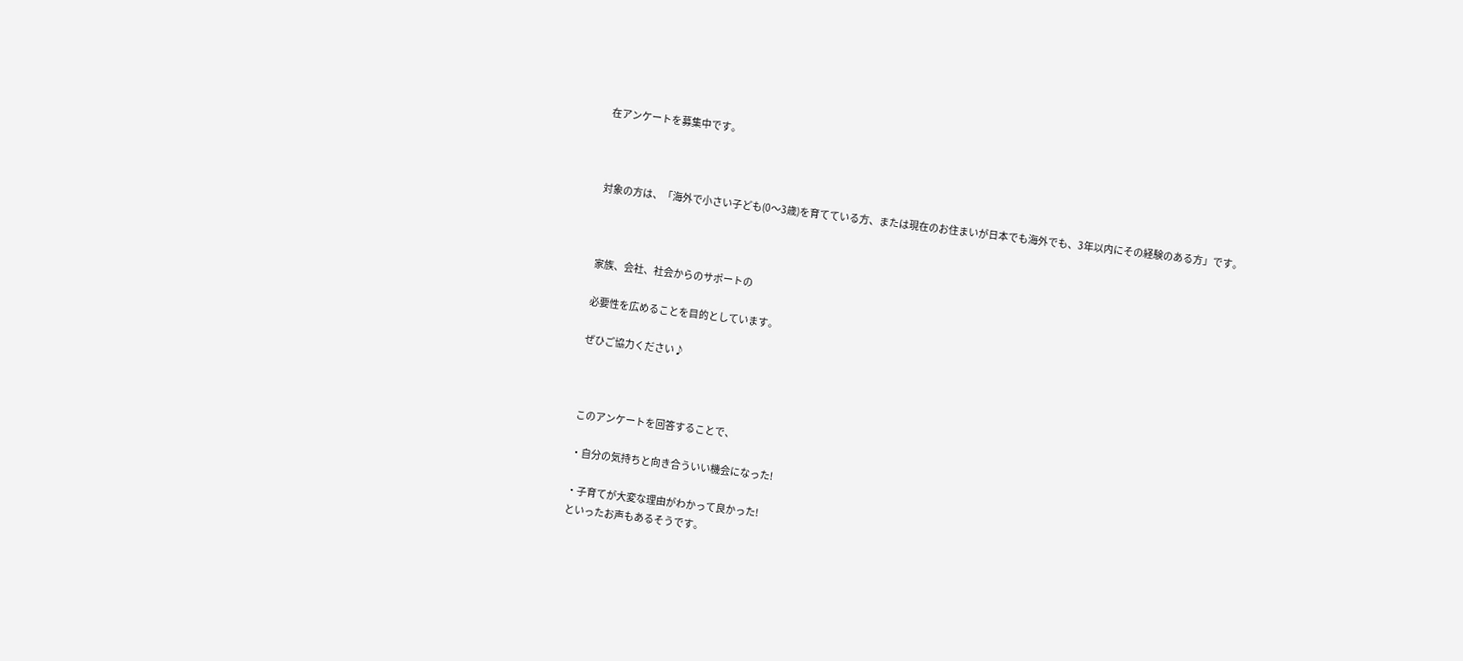在アンケートを募集中です。



対象の方は、「海外で小さい子ども(0〜3歳)を育てている方、または現在のお住まいが日本でも海外でも、3年以内にその経験のある方」です。



家族、会社、社会からのサポートの

必要性を広めることを目的としています。

ぜひご協力ください♪



このアンケートを回答することで、

・自分の気持ちと向き合ういい機会になった!

・子育てが大変な理由がわかって良かった!
といったお声もあるそうです。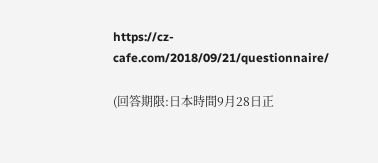https://cz-cafe.com/2018/09/21/questionnaire/

(回答期限:日本時間9月28日正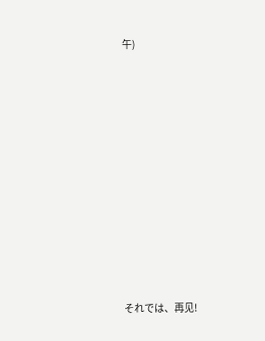午)











それでは、再见!